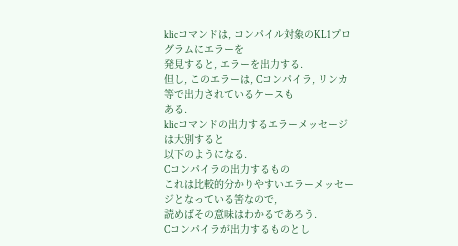klicコマンドは, コンパイル対象のKL1プログラムにエラーを
発見すると, エラーを出力する.
但し, このエラーは, Cコンパイラ, リンカ等で出力されているケースも
ある.
klicコマンドの出力するエラーメッセージは大別すると
以下のようになる.
Cコンパイラの出力するもの
これは比較的分かりやすいエラーメッセージとなっている筈なので,
読めばその意味はわかるであろう.
Cコンパイラが出力するものとし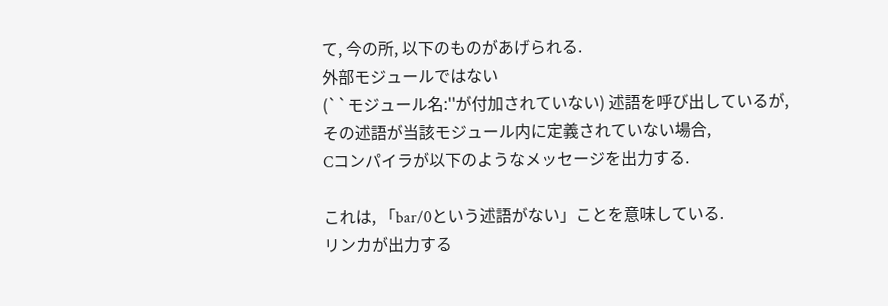て, 今の所, 以下のものがあげられる.
外部モジュールではない
(``モジュール名:''が付加されていない) 述語を呼び出しているが,
その述語が当該モジュール内に定義されていない場合,
Cコンパイラが以下のようなメッセージを出力する.

これは, 「bar/0という述語がない」ことを意味している.
リンカが出力する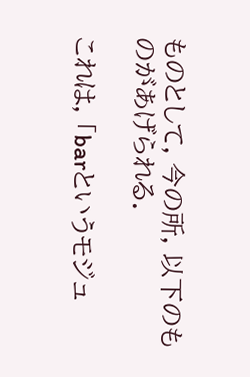ものとして, 今の所, 以下のものがあげられる.

これは, 「barというモジュ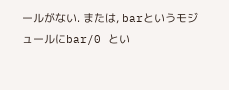ールがない. または, barというモジュールにbar/0 とい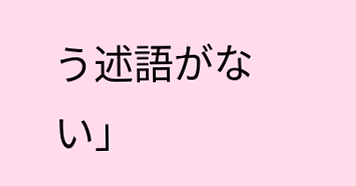う述語がない」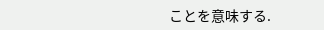ことを意味する.